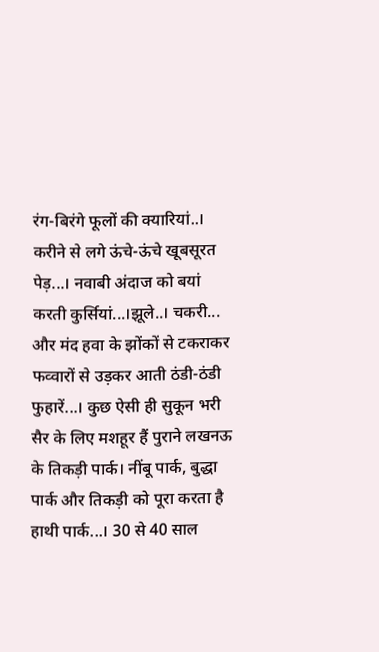रंग-बिरंगे फूलों की क्यारियां..। करीने से लगे ऊंचे-ऊंचे खूबसूरत पेड़...। नवाबी अंदाज को बयां करती कुर्सियां...।झूले..। चकरी... और मंद हवा के झोंकों से टकराकर फव्वारों से उड़कर आती ठंडी-ठंडी फुहारें...। कुछ ऐसी ही सुकून भरी सैर के लिए मशहूर हैं पुराने लखनऊ के तिकड़ी पार्क। नींबू पार्क, बुद्धा पार्क और तिकड़ी को पूरा करता है हाथी पार्क...। 30 से 40 साल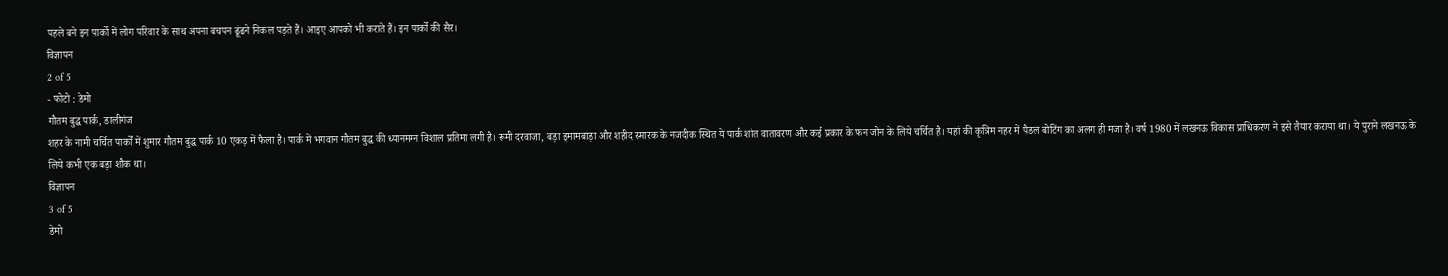पहले बने इन पार्को में लोग परिवार के साथ अपना बचपन ढूंढने निकल पड़ते हैं। आइए आपको भी कराते हैं। इन पार्को की सैर।
विज्ञापन
2 of 5
- फोटो : डेमो
गौतम बुद्ध पार्क, डालीगंज
शहर के नामी चर्चित पार्कों में शुमार गौतम बुद्ध पार्क 10 एकड़ में फैला है। पार्क में भगवान गौतम बुद्ध की ध्यानमग्न विशाल प्रतिमा लगी है। रूमी दरवाजा, बड़ा इमामबाड़ा और शहीद स्मारक के नजदीक स्थित ये पार्क शांत वातावरण और कई प्रकार के फन जोन के लिये चर्चित है। यहां की कृत्रिम नहर में पैडल बोटिंग का अलग ही मजा है। वर्ष 1980 में लखनऊ विकास प्राधिकरण ने इसे तैयार कराया था। ये पुराने लखनऊ के लिये कभी एक बड़ा शौक था।
विज्ञापन
3 of 5
डेमो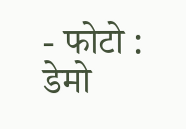- फोटो : डेमो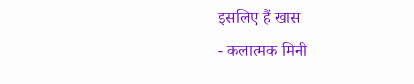इसलिए हैं खास
- कलात्मक मिनी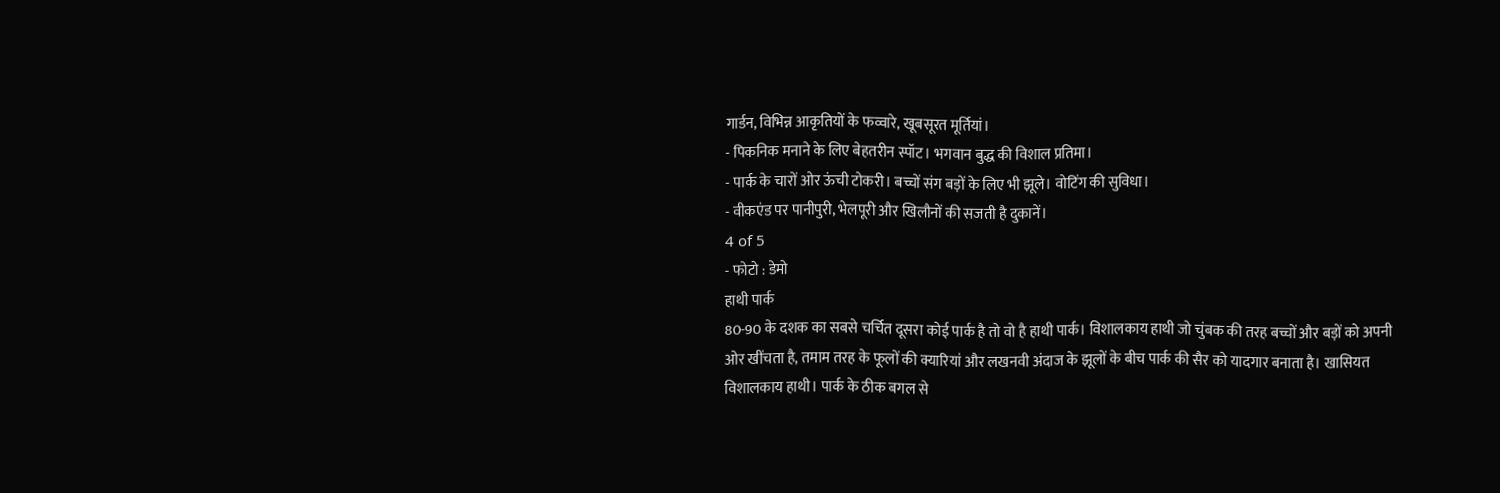गार्डन, विभिन्न आकृतियों के फव्वारे, खूबसूरत मूर्तियां।
- पिकनिक मनाने के लिए बेहतरीन स्पॉट। भगवान बुद्ध की विशाल प्रतिमा।
- पार्क के चारों ओर ऊंची टोकरी। बच्चों संग बड़ों के लिए भी झूले। वोटिंग की सुविधा।
- वीकएंड पर पानीपुरी, भेलपूरी और खिलौनों की सजती है दुकानें।
4 of 5
- फोटो : डेमो
हाथी पार्क
80-90 के दशक का सबसे चर्चित दूसरा कोई पार्क है तो वो है हाथी पार्क। विशालकाय हाथी जो चुंबक की तरह बच्चों और बड़ों को अपनी ओर खींचता है, तमाम तरह के फूलों की क्यारियां और लखनवी अंदाज के झूलों के बीच पार्क की सैर को यादगार बनाता है। खासियत
विशालकाय हाथी। पार्क के ठीक बगल से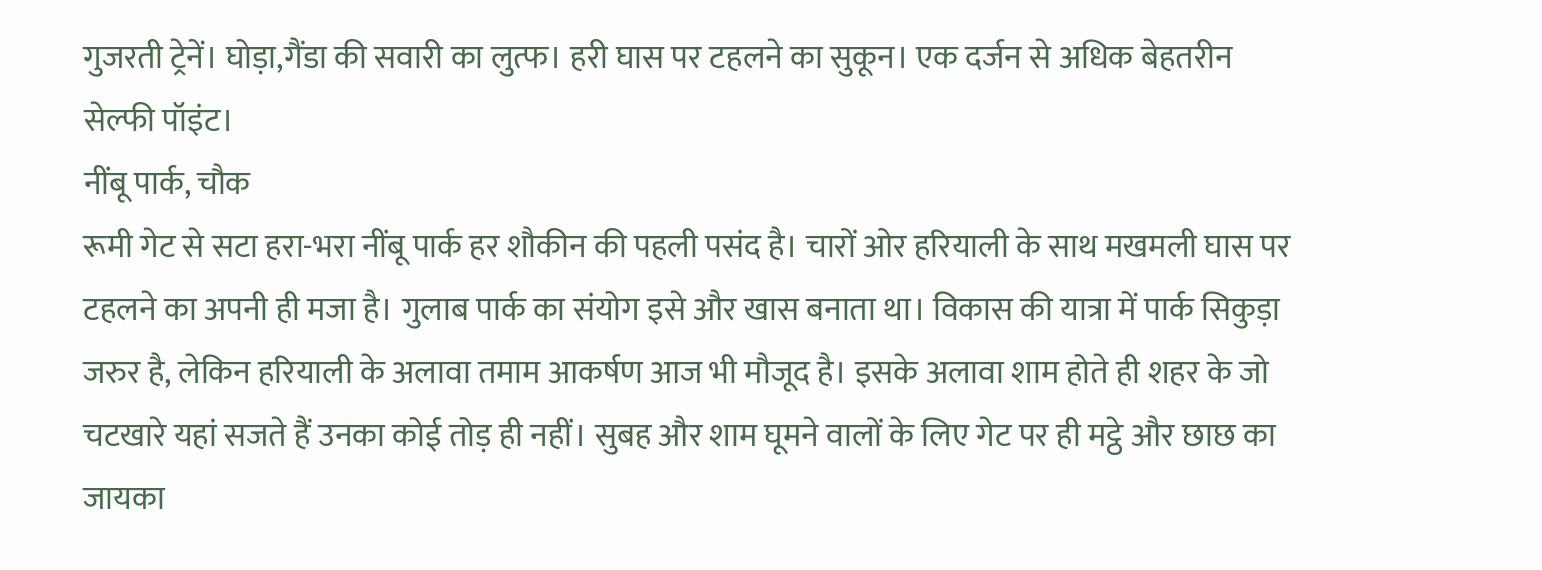गुजरती ट्रेनें। घोड़ा,गैंडा की सवारी का लुत्फ। हरी घास पर टहलने का सुकून। एक दर्जन से अधिक बेहतरीन सेल्फी पॉइंट।
नींबू पार्क, चौक
रूमी गेट से सटा हरा-भरा नींबू पार्क हर शौकीन की पहली पसंद है। चारों ओर हरियाली के साथ मखमली घास पर टहलने का अपनी ही मजा है। गुलाब पार्क का संयोग इसे और खास बनाता था। विकास की यात्रा में पार्क सिकुड़ा जरुर है, लेकिन हरियाली के अलावा तमाम आकर्षण आज भी मौजूद है। इसके अलावा शाम होते ही शहर के जो चटखारे यहां सजते हैं उनका कोई तोड़ ही नहीं। सुबह और शाम घूमने वालों के लिए गेट पर ही मट्ठे और छाछ का जायका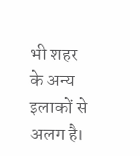भी शहर के अन्य इलाकों से अलग है।